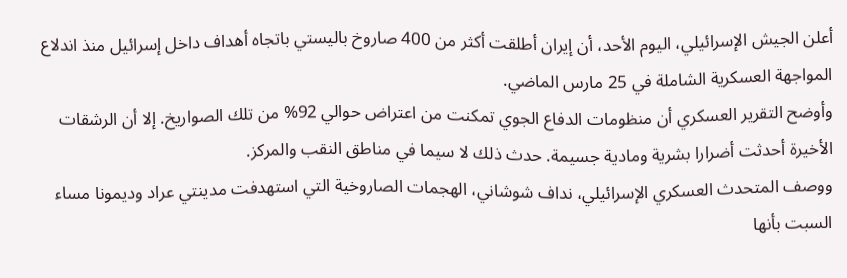أعلن الجيش الإسرائيلي، اليوم الأحد، أن إيران أطلقت أكثر من 400 صاروخ باليستي باتجاه أهداف داخل إسرائيل منذ اندلاع المواجهة العسكرية الشاملة في 25 مارس الماضي.
وأوضح التقرير العسكري أن منظومات الدفاع الجوي تمكنت من اعتراض حوالي 92% من تلك الصواريخ. إلا أن الرشقات الأخيرة أحدثت أضرارا بشرية ومادية جسيمة. حدث ذلك لا سيما في مناطق النقب والمركز.
ووصف المتحدث العسكري الإسرائيلي، نداف شوشاني، الهجمات الصاروخية التي استهدفت مدينتي عراد وديمونا مساء السبت بأنها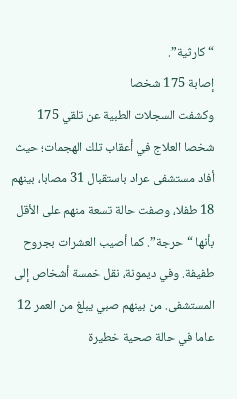“كارثية”.
إصابة 175 شخصا
وكشفت السجلات الطبية عن تلقي 175 شخصا العلاج في أعقاب تلك الهجمات؛ حيث أفاد مستشفى عراد باستقبال 31 مصابا، بينهم 18 طفلا، وصفت حالة تسعة منهم على الأقل بأنها “حرجة”. كما أصيب العشرات بجروح طفيفة. وفي ديمونة، نقل خمسة أشخاص إلى المستشفى. من بينهم صبي يبلغ من العمر 12 عاما في حالة صحية خطيرة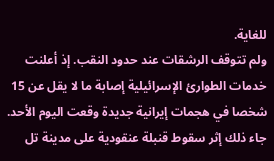للغاية.
ولم تتوقف الرشقات عند حدود النقب. إذ أعلنت خدمات الطوارئ الإسرائيلية إصابة ما لا يقل عن 15 شخصا في هجمات إيرانية جديدة وقعت اليوم الأحد. جاء ذلك إثر سقوط قنبلة عنقودية على مدينة تل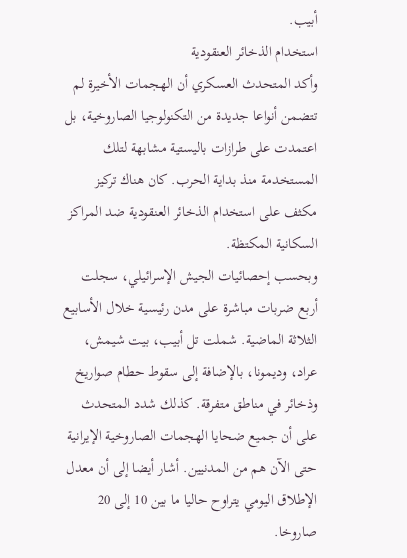أبيب.
استخدام الذخائر العنقودية
وأكد المتحدث العسكري أن الهجمات الأخيرة لم تتضمن أنواعا جديدة من التكنولوجيا الصاروخية، بل اعتمدت على طرازات باليستية مشابهة لتلك المستخدمة منذ بداية الحرب. كان هناك تركيز مكثف على استخدام الذخائر العنقودية ضد المراكز السكانية المكتظة.
وبحسب إحصائيات الجيش الإسرائيلي، سجلت أربع ضربات مباشرة على مدن رئيسية خلال الأسابيع الثلاثة الماضية. شملت تل أبيب، بيت شيمش، عراد، وديمونا، بالإضافة إلى سقوط حطام صواريخ وذخائر في مناطق متفرقة. كذلك شدد المتحدث على أن جميع ضحايا الهجمات الصاروخية الإيرانية حتى الآن هم من المدنيين. أشار أيضا إلى أن معدل الإطلاق اليومي يتراوح حاليا ما بين 10 إلى 20 صاروخا.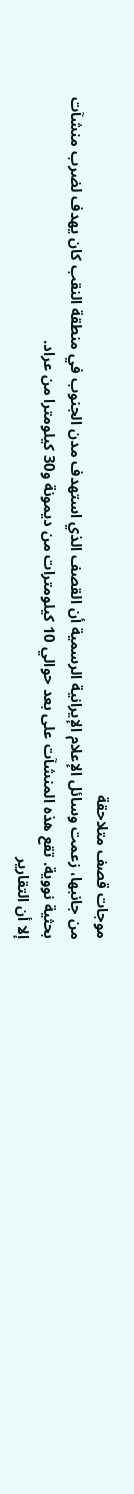موجات قصف متلاحقة
من جانبها، زعمت وسائل الإعلام الإيرانية الرسمية أن القصف الذي استهدف مدن الجنوب في منطقة النقب كان يهدف لضرب منشآت بحثية نووية. تقع هذه المنشآت على بعد حوالي 10 كيلومترات من ديمونة و30 كيلومترا من عراد.
إلا أن التقارير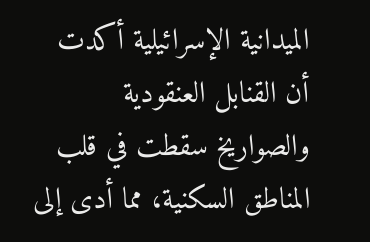الميدانية الإسرائيلية أكدت أن القنابل العنقودية والصواريخ سقطت في قلب المناطق السكنية، مما أدى إلى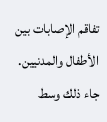تفاقم الإصابات بين الأطفال والمدنيين. جاء ذلك وسط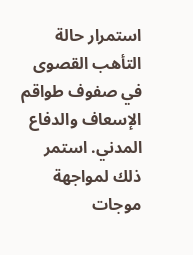استمرار حالة التأهب القصوى في صفوف طواقم الإسعاف والدفاع المدني. استمر ذلك لمواجهة موجات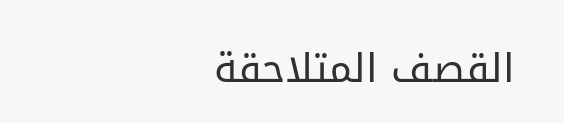القصف المتلاحقة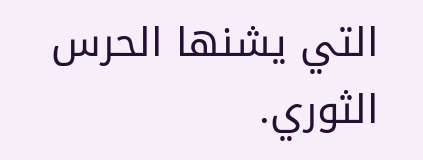التي يشنها الحرس الثوري.